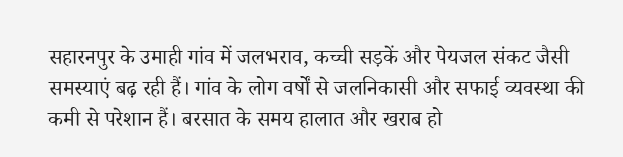सहारनपुर के उमाही गांव में जलभराव, कच्ची सड़कें और पेयजल संकट जैसी समस्याएं बढ़ रही हैं। गांव के लोग वर्षों से जलनिकासी और सफाई व्यवस्था की कमी से परेशान हैं। बरसात के समय हालात और खराब हो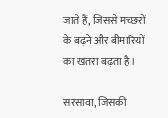जाते हैं, जिससे मच्छरों के बढ़ने और बीमारियों का खतरा बढ़ता है।

सरसावा, जिसकी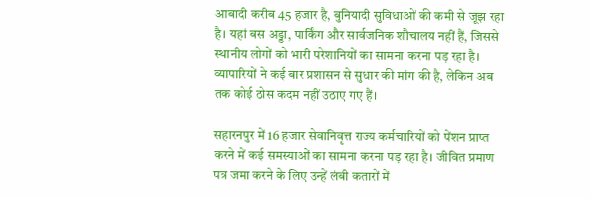आबादी करीब 45 हजार है, बुनियादी सुविधाओं की कमी से जूझ रहा है। यहां बस अड्डा, पार्किंग और सार्वजनिक शौचालय नहीं हैं, जिससे स्थानीय लोगों को भारी परेशानियों का सामना करना पड़ रहा है। व्यापारियों ने कई बार प्रशासन से सुधार की मांग की है, लेकिन अब तक कोई ठोस कदम नहीं उठाए गए हैं।

सहारनपुर में 16 हजार सेवानिवृत्त राज्य कर्मचारियों को पेंशन प्राप्त करने में कई समस्याओं का सामना करना पड़ रहा है। जीवित प्रमाण पत्र जमा करने के लिए उन्हें लंबी कतारों में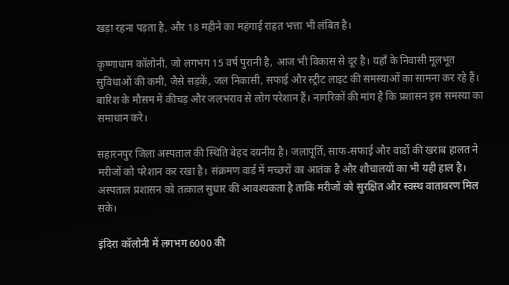खड़ा रहना पड़ता है, और 18 महीने का महंगाई राहत भत्ता भी लंबित है।

कृष्णाधाम कॉलोनी, जो लगभग 15 वर्ष पुरानी है, आज भी विकास से दूर है। यहाँ के निवासी मूलभूत सुविधाओं की कमी, जैसे सड़कें, जल निकासी, सफाई और स्ट्रीट लाइट की समस्याओं का सामना कर रहे हैं। बारिश के मौसम में कीचड़ और जलभराव से लोग परेशान हैं। नागरिकों की मांग है कि प्रशासन इस समस्या का समाधान करे।

सहारनपुर जिला अस्पताल की स्थिति बेहद दयनीय है। जलापूर्ति, साफ-सफाई और वार्डों की खराब हालत ने मरीजों को परेशान कर रखा है। संक्रमण वार्ड में मच्छरों का आतंक है और शौचालयों का भी यही हाल है। अस्पताल प्रशासन को तत्काल सुधार की आवश्यकता है ताकि मरीजों को सुरक्षित और स्वस्थ वातावरण मिल सके।

इंदिरा कॉलोनी में लगभग 6000 की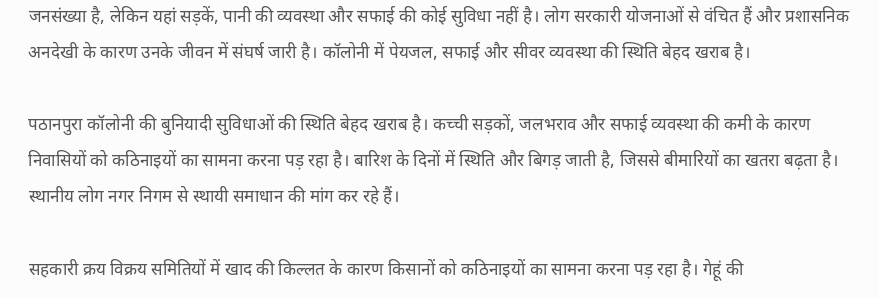जनसंख्या है, लेकिन यहां सड़कें, पानी की व्यवस्था और सफाई की कोई सुविधा नहीं है। लोग सरकारी योजनाओं से वंचित हैं और प्रशासनिक अनदेखी के कारण उनके जीवन में संघर्ष जारी है। कॉलोनी में पेयजल, सफाई और सीवर व्यवस्था की स्थिति बेहद खराब है।

पठानपुरा कॉलोनी की बुनियादी सुविधाओं की स्थिति बेहद खराब है। कच्ची सड़कों, जलभराव और सफाई व्यवस्था की कमी के कारण निवासियों को कठिनाइयों का सामना करना पड़ रहा है। बारिश के दिनों में स्थिति और बिगड़ जाती है, जिससे बीमारियों का खतरा बढ़ता है। स्थानीय लोग नगर निगम से स्थायी समाधान की मांग कर रहे हैं।

सहकारी क्रय विक्रय समितियों में खाद की किल्लत के कारण किसानों को कठिनाइयों का सामना करना पड़ रहा है। गेहूं की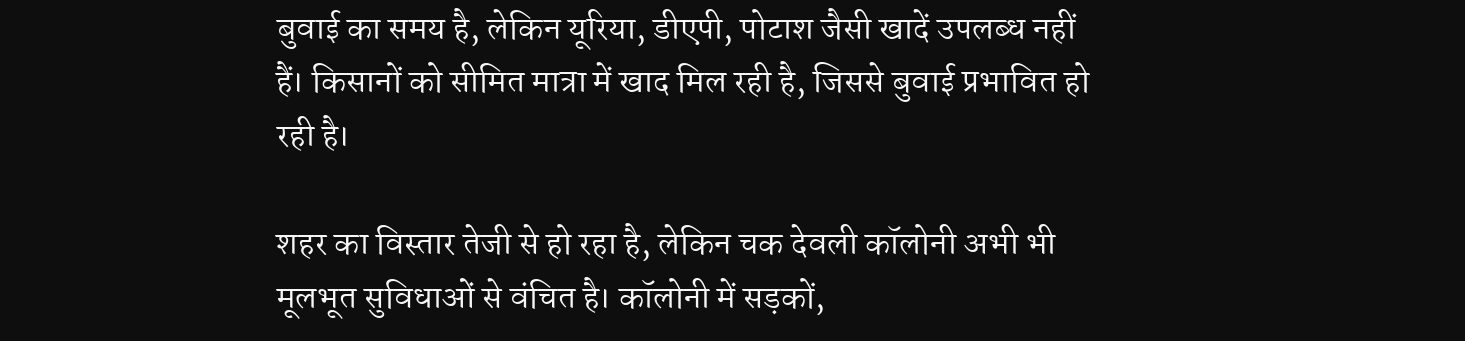बुवाई का समय है, लेकिन यूरिया, डीएपी, पोटाश जैसी खादें उपलब्ध नहीं हैं। किसानों को सीमित मात्रा में खाद मिल रही है, जिससे बुवाई प्रभावित हो रही है।

शहर का विस्तार तेजी से हो रहा है, लेकिन चक देवली कॉलोनी अभी भी मूलभूत सुविधाओं से वंचित है। कॉलोनी में सड़कों,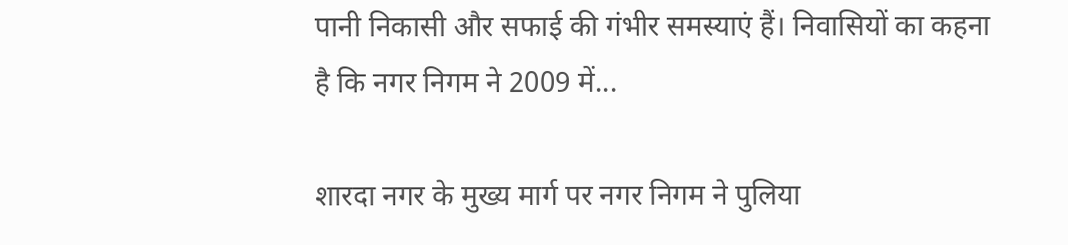पानी निकासी और सफाई की गंभीर समस्याएं हैं। निवासियों का कहना है कि नगर निगम ने 2009 में...

शारदा नगर के मुख्य मार्ग पर नगर निगम ने पुलिया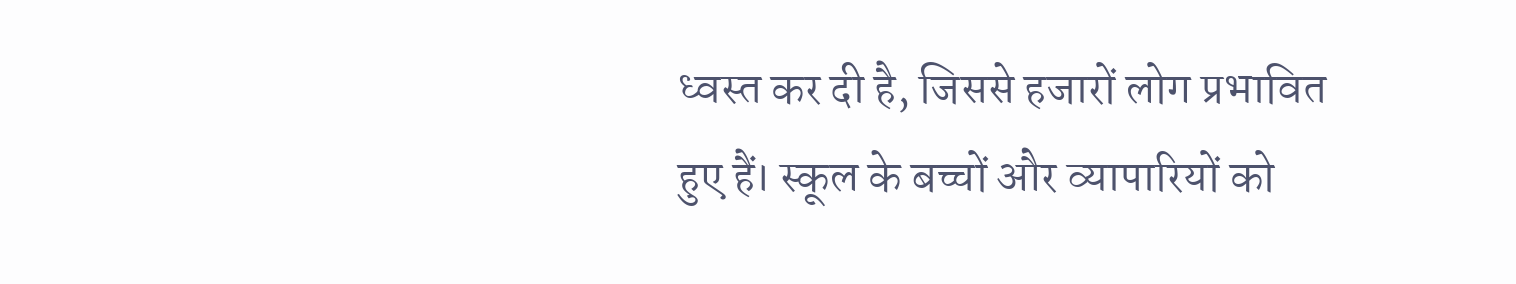ध्वस्त कर दी है, जिससे हजारों लोग प्रभावित हुए हैं। स्कूल के बच्चों और व्यापारियों को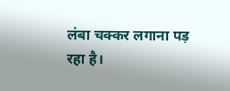लंबा चक्कर लगाना पड़ रहा है।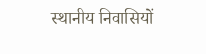स्थानीय निवासियों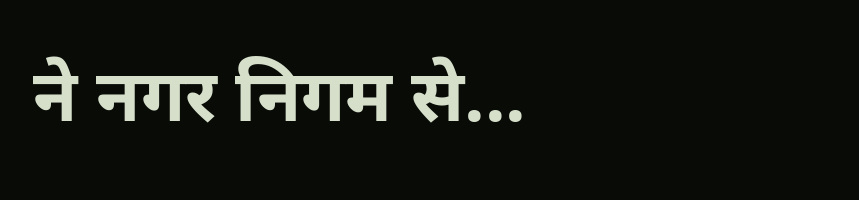ने नगर निगम से...